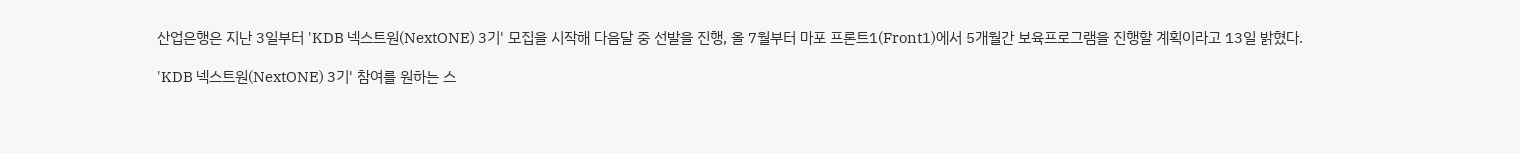산업은행은 지난 3일부터 'KDB 넥스트원(NextONE) 3기' 모집을 시작해 다음달 중 선발을 진행, 올 7월부터 마포 프론트1(Front1)에서 5개월간 보육프로그램을 진행할 계획이라고 13일 밝혔다.

'KDB 넥스트원(NextONE) 3기' 참여를 원하는 스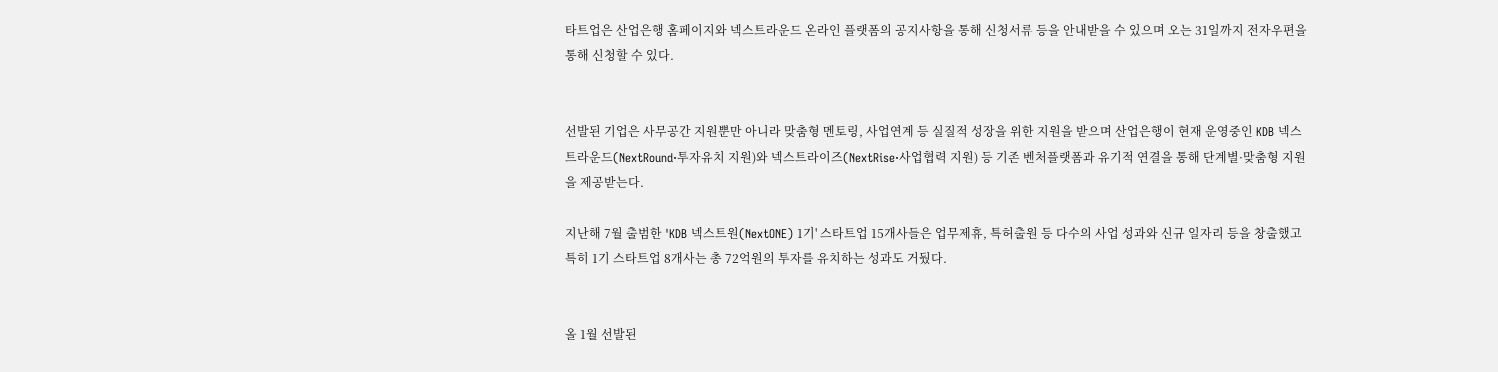타트업은 산업은행 홈페이지와 넥스트라운드 온라인 플랫폼의 공지사항을 통해 신청서류 등을 안내받을 수 있으며 오는 31일까지 전자우편을 통해 신청할 수 있다.


선발된 기업은 사무공간 지원뿐만 아니라 맞춤형 멘토링, 사업연계 등 실질적 성장을 위한 지원을 받으며 산업은행이 현재 운영중인 KDB 넥스트라운드(NextRound·투자유치 지원)와 넥스트라이즈(NextRise·사업협력 지원) 등 기존 벤처플랫폼과 유기적 연결을 통해 단계별·맞춤형 지원을 제공받는다.

지난해 7월 출범한 'KDB 넥스트원(NextONE) 1기' 스타트업 15개사들은 업무제휴, 특허출원 등 다수의 사업 성과와 신규 일자리 등을 창출했고 특히 1기 스타트업 8개사는 총 72억원의 투자를 유치하는 성과도 거뒀다.


올 1월 선발된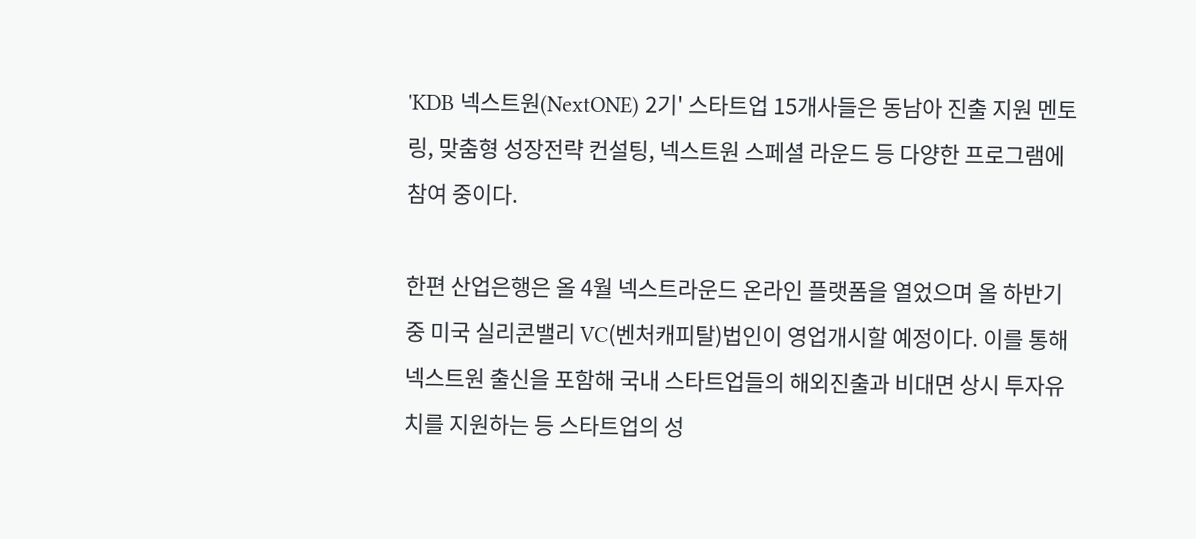'KDB 넥스트원(NextONE) 2기' 스타트업 15개사들은 동남아 진출 지원 멘토링, 맞춤형 성장전략 컨설팅, 넥스트원 스페셜 라운드 등 다양한 프로그램에 참여 중이다.

한편 산업은행은 올 4월 넥스트라운드 온라인 플랫폼을 열었으며 올 하반기 중 미국 실리콘밸리 VC(벤처캐피탈)법인이 영업개시할 예정이다. 이를 통해 넥스트원 출신을 포함해 국내 스타트업들의 해외진출과 비대면 상시 투자유치를 지원하는 등 스타트업의 성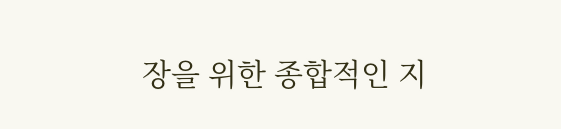장을 위한 종합적인 지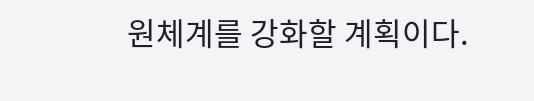원체계를 강화할 계획이다.